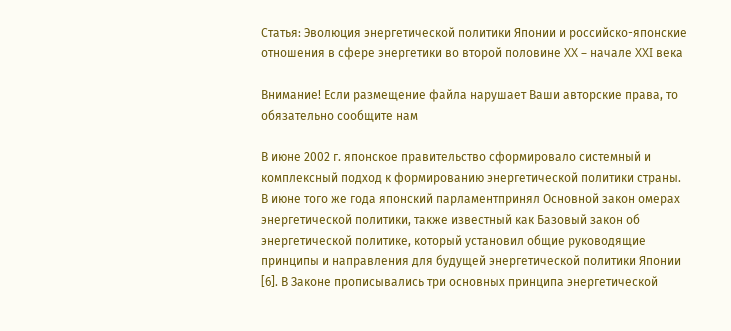Статья: Эволюция энергетической политики Японии и российско-японские отношения в сфере энергетики во второй половине XX – начале XXI века

Внимание! Если размещение файла нарушает Ваши авторские права, то обязательно сообщите нам

В июне 2002 г. японское правительство сформировало системный и комплексный подход к формированию энергетической политики страны. В июне того же года японский парламентпринял Основной закон омерах энергетической политики, также известный как Базовый закон об энергетической политике, который установил общие руководящие принципы и направления для будущей энергетической политики Японии [6]. В Законе прописывались три основных принципа энергетической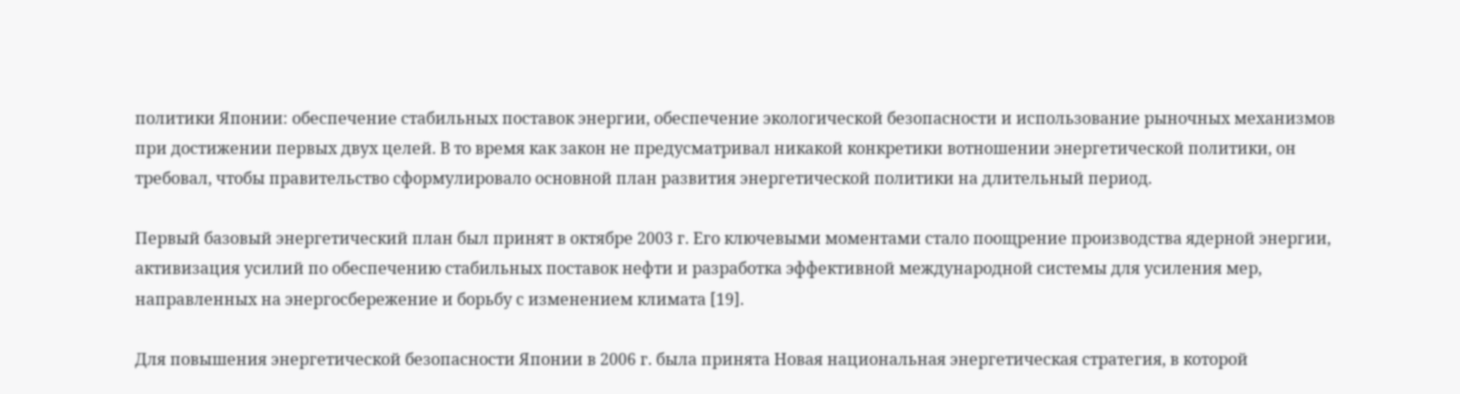политики Японии: обеспечение стабильных поставок энергии, обеспечение экологической безопасности и использование рыночных механизмов при достижении первых двух целей. В то время как закон не предусматривал никакой конкретики вотношении энергетической политики, он требовал, чтобы правительство сформулировало основной план развития энергетической политики на длительный период.

Первый базовый энергетический план был принят в октябре 2003 г. Его ключевыми моментами стало поощрение производства ядерной энергии, активизация усилий по обеспечению стабильных поставок нефти и разработка эффективной международной системы для усиления мер, направленных на энергосбережение и борьбу с изменением климата [19].

Для повышения энергетической безопасности Японии в 2006 г. была принята Новая национальная энергетическая стратегия, в которой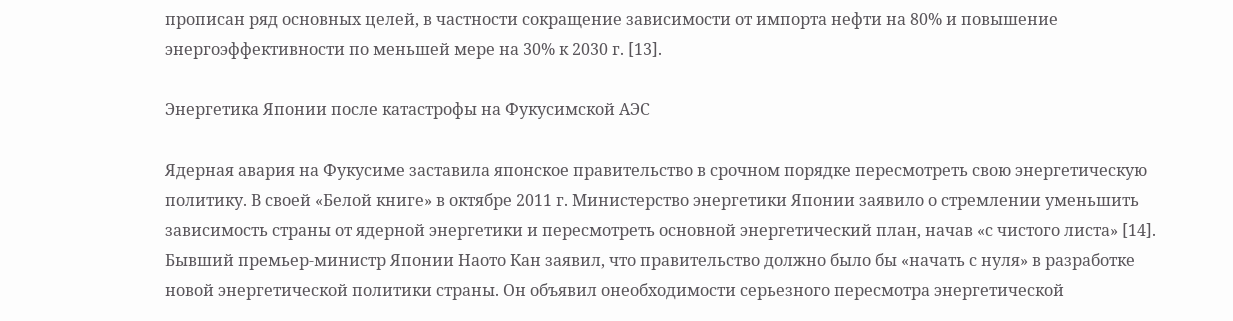прописан ряд основных целей, в частности сокращение зависимости от импорта нефти на 80% и повышение энергоэффективности по меньшей мере на 30% к 2030 г. [13].

Энергетика Японии после катастрофы на Фукусимской АЭС

Ядерная авария на Фукусиме заставила японское правительство в срочном порядке пересмотреть свою энергетическую политику. В своей «Белой книге» в октябре 2011 г. Министерство энергетики Японии заявило о стремлении уменьшить зависимость страны от ядерной энергетики и пересмотреть основной энергетический план, начав «с чистого листа» [14]. Бывший премьер-министр Японии Наото Кан заявил, что правительство должно было бы «начать с нуля» в разработке новой энергетической политики страны. Он объявил онеобходимости серьезного пересмотра энергетической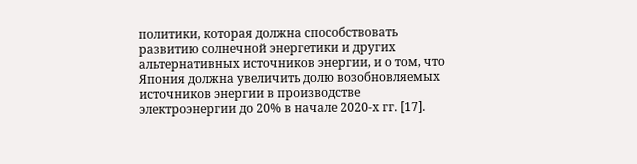политики, которая должна способствовать развитию солнечной энергетики и других альтернативных источников энергии, и о том, что Япония должна увеличить долю возобновляемых источников энергии в производстве электроэнергии до 20% в начале 2020-х гг. [17].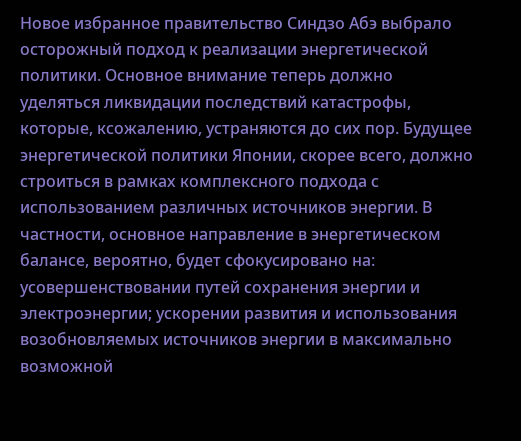Новое избранное правительство Синдзо Абэ выбрало осторожный подход к реализации энергетической политики. Основное внимание теперь должно уделяться ликвидации последствий катастрофы, которые, ксожалению, устраняются до сих пор. Будущее энергетической политики Японии, скорее всего, должно строиться в рамках комплексного подхода с использованием различных источников энергии. В частности, основное направление в энергетическом балансе, вероятно, будет сфокусировано на: усовершенствовании путей сохранения энергии и электроэнергии; ускорении развития и использования возобновляемых источников энергии в максимально возможной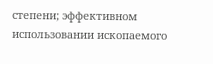степени; эффективном использовании ископаемого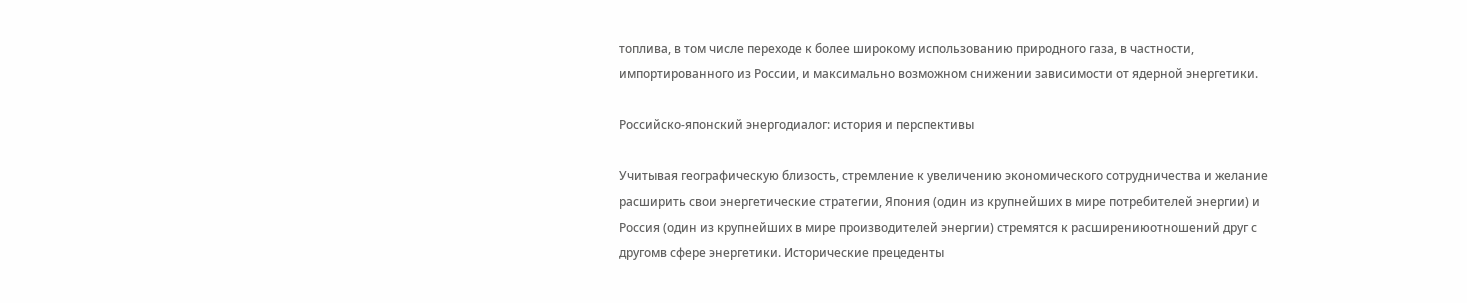топлива, в том числе переходе к более широкому использованию природного газа, в частности, импортированного из России, и максимально возможном снижении зависимости от ядерной энергетики.

Российско-японский энергодиалог: история и перспективы

Учитывая географическую близость, стремление к увеличению экономического сотрудничества и желание расширить свои энергетические стратегии, Япония (один из крупнейших в мире потребителей энергии) и Россия (один из крупнейших в мире производителей энергии) стремятся к расширениюотношений друг с другомв сфере энергетики. Исторические прецеденты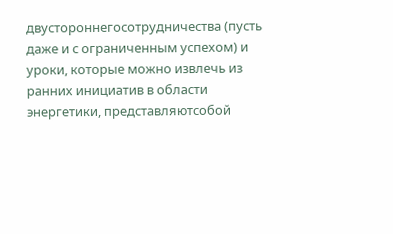двустороннегосотрудничества (пусть даже и с ограниченным успехом) и уроки, которые можно извлечь из ранних инициатив в области энергетики, представляютсобой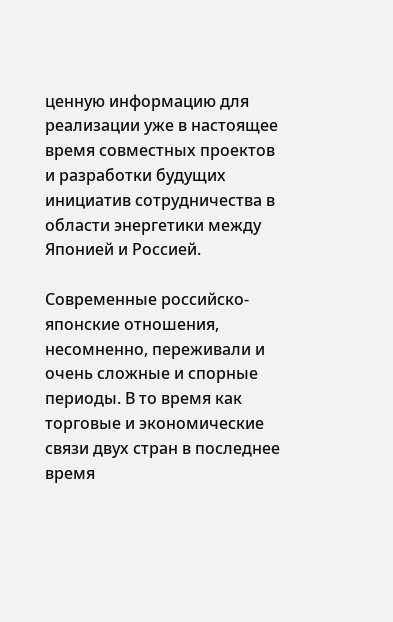ценную информацию для реализации уже в настоящее время совместных проектов и разработки будущих инициатив сотрудничества в области энергетики между Японией и Россией.

Современные российско-японские отношения, несомненно, переживали и очень сложные и спорные периоды. В то время как торговые и экономические связи двух стран в последнее время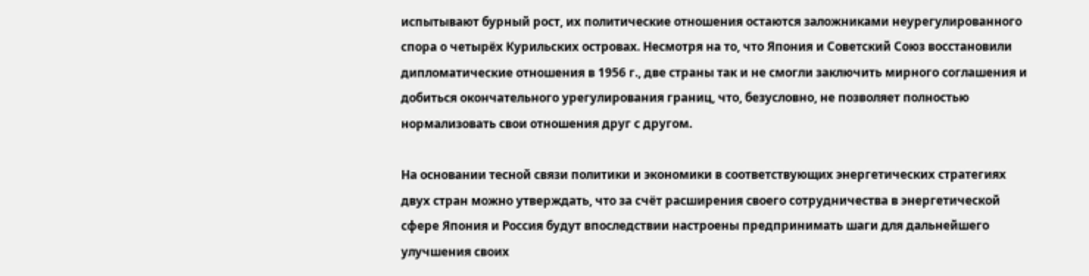испытывают бурный рост, их политические отношения остаются заложниками неурегулированного спора о четырёх Курильских островах. Несмотря на то, что Япония и Советский Союз восстановили дипломатические отношения в 1956 г., две страны так и не смогли заключить мирного соглашения и добиться окончательного урегулирования границ, что, безусловно, не позволяет полностью нормализовать свои отношения друг с другом.

На основании тесной связи политики и экономики в соответствующих энергетических стратегиях двух стран можно утверждать, что за счёт расширения своего сотрудничества в энергетической сфере Япония и Россия будут впоследствии настроены предпринимать шаги для дальнейшего улучшения своих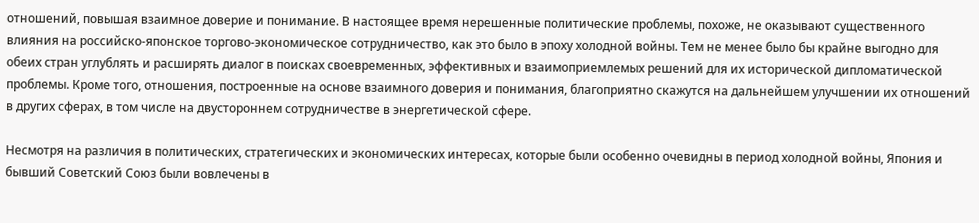отношений, повышая взаимное доверие и понимание. В настоящее время нерешенные политические проблемы, похоже, не оказывают существенного влияния на российско-японское торгово-экономическое сотрудничество, как это было в эпоху холодной войны. Тем не менее было бы крайне выгодно для обеих стран углублять и расширять диалог в поисках своевременных, эффективных и взаимоприемлемых решений для их исторической дипломатической проблемы. Кроме того, отношения, построенные на основе взаимного доверия и понимания, благоприятно скажутся на дальнейшем улучшении их отношений в других сферах, в том числе на двустороннем сотрудничестве в энергетической сфере.

Несмотря на различия в политических, стратегических и экономических интересах, которые были особенно очевидны в период холодной войны, Япония и бывший Советский Союз были вовлечены в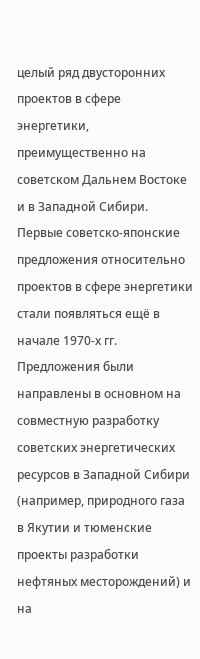целый ряд двусторонних проектов в сфере энергетики, преимущественно на советском Дальнем Востоке и в Западной Сибири. Первые советско-японские предложения относительно проектов в сфере энергетики стали появляться ещё в начале 1970-х гг. Предложения были направлены в основном на совместную разработку советских энергетических ресурсов в Западной Сибири (например, природного газа в Якутии и тюменские проекты разработки нефтяных месторождений) и на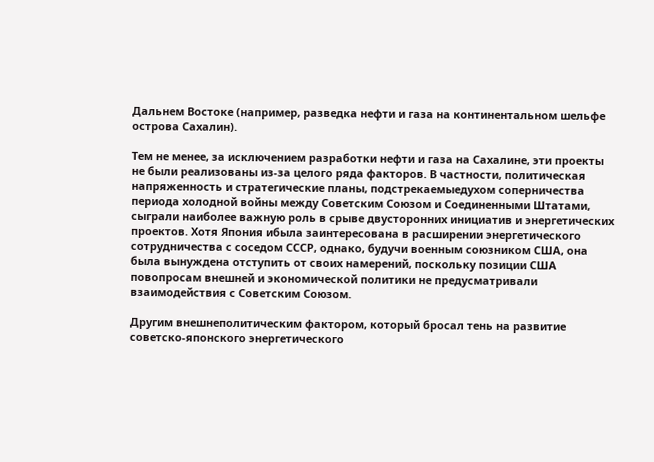Дальнем Востоке (например, разведка нефти и газа на континентальном шельфе острова Сахалин).

Тем не менее, за исключением разработки нефти и газа на Сахалине, эти проекты не были реализованы из-за целого ряда факторов. В частности, политическая напряженность и стратегические планы, подстрекаемыедухом соперничества периода холодной войны между Советским Союзом и Соединенными Штатами, сыграли наиболее важную роль в срыве двусторонних инициатив и энергетических проектов. Хотя Япония ибыла заинтересована в расширении энергетического сотрудничества с соседом СССР, однако, будучи военным союзником США, она была вынуждена отступить от своих намерений, поскольку позиции США повопросам внешней и экономической политики не предусматривали взаимодействия с Советским Союзом.

Другим внешнеполитическим фактором, который бросал тень на развитие советско-японского энергетического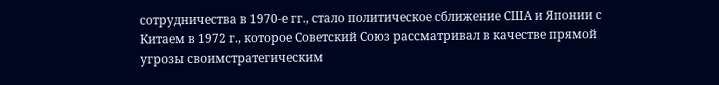сотрудничества в 1970-е гг., стало политическое сближение США и Японии с Китаем в 1972 г., которое Советский Союз рассматривал в качестве прямой угрозы своимстратегическим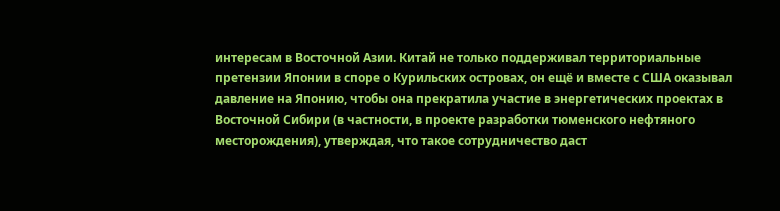интересам в Восточной Азии. Китай не только поддерживал территориальные претензии Японии в споре о Курильских островах, он ещё и вместе с США оказывал давление на Японию, чтобы она прекратила участие в энергетических проектах в Восточной Сибири (в частности, в проекте разработки тюменского нефтяного месторождения), утверждая, что такое сотрудничество даст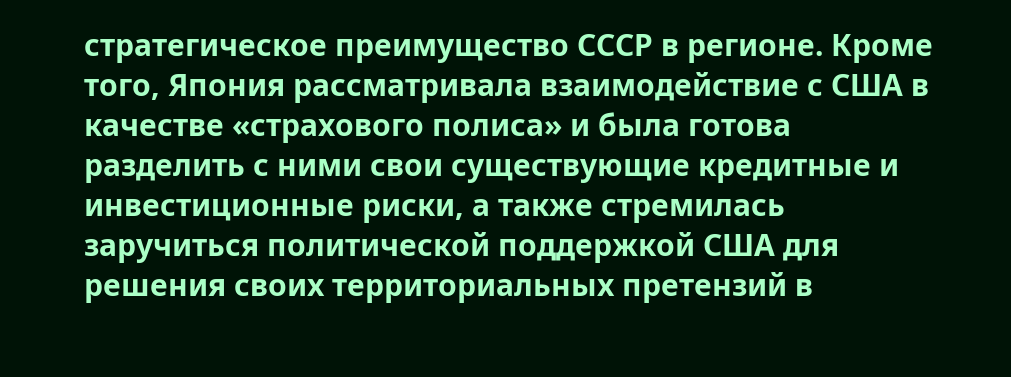стратегическое преимущество СССР в регионе. Кроме того, Япония рассматривала взаимодействие с США в качестве «страхового полиса» и была готова разделить с ними свои существующие кредитные и инвестиционные риски, а также стремилась заручиться политической поддержкой США для решения своих территориальных претензий в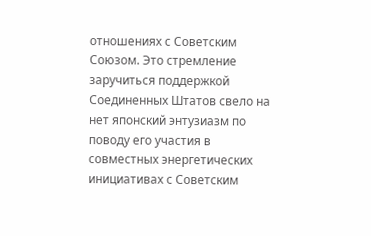отношениях с Советским Союзом. Это стремление заручиться поддержкой Соединенных Штатов свело на нет японский энтузиазм по поводу его участия в совместных энергетических инициативах с Советским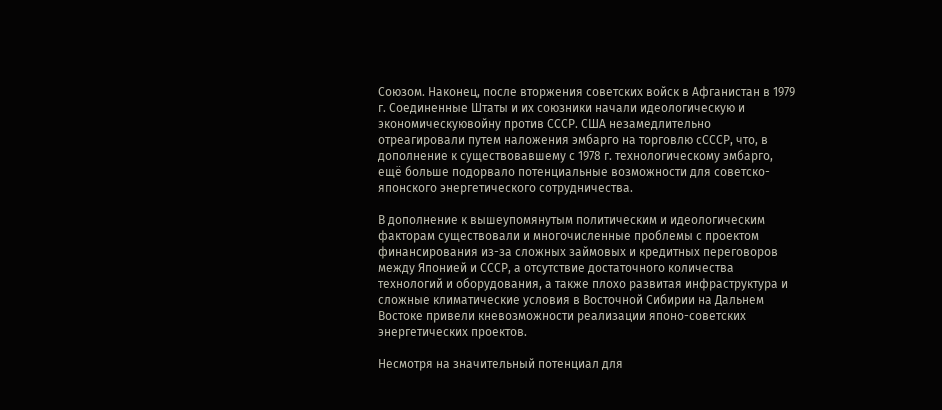Союзом. Наконец, после вторжения советских войск в Афганистан в 1979 г. Соединенные Штаты и их союзники начали идеологическую и экономическуювойну против СССР. США незамедлительно отреагировали путем наложения эмбарго на торговлю сСССР, что, в дополнение к существовавшему с 1978 г. технологическому эмбарго, ещё больше подорвало потенциальные возможности для советско-японского энергетического сотрудничества.

В дополнение к вышеупомянутым политическим и идеологическим факторам существовали и многочисленные проблемы с проектом финансирования из-за сложных займовых и кредитных переговоров между Японией и СССР, а отсутствие достаточного количества технологий и оборудования, а также плохо развитая инфраструктура и сложные климатические условия в Восточной Сибирии на Дальнем Востоке привели кневозможности реализации японо-советских энергетических проектов.

Несмотря на значительный потенциал для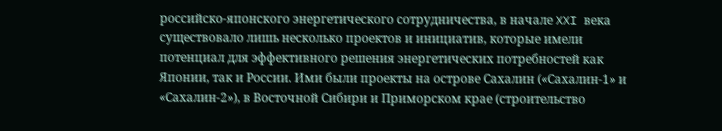российско-японского энергетического сотрудничества, в начале XXI века существовало лишь несколько проектов и инициатив, которые имели потенциал для эффективного решения энергетических потребностей как Японии, так и России. Ими были проекты на острове Сахалин («Сахалин-1» и «Сахалин-2»), в Восточной Сибири и Приморском крае (строительство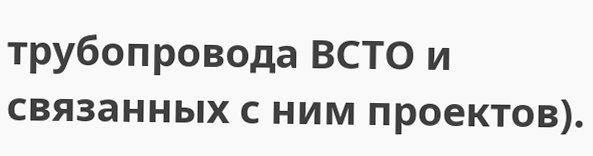трубопровода ВСТО и связанных с ним проектов).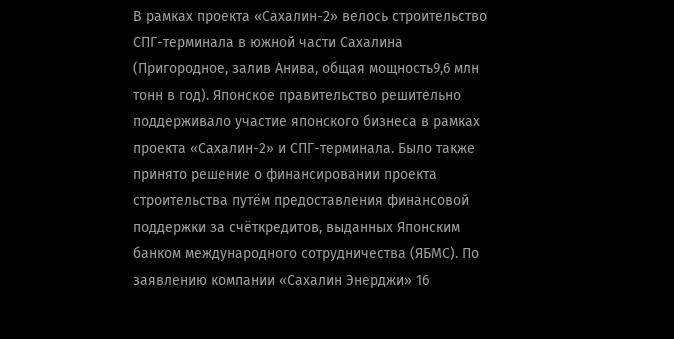В рамках проекта «Сахалин-2» велось строительство СПГ-терминала в южной части Сахалина (Пригородное, залив Анива, общая мощность9,6 млн тонн в год). Японское правительство решительно поддерживало участие японского бизнеса в рамках проекта «Сахалин-2» и СПГ-терминала. Было также принято решение о финансировании проекта строительства путём предоставления финансовой поддержки за счёткредитов, выданных Японским банком международного сотрудничества (ЯБМС). По заявлению компании «Сахалин Энерджи» 16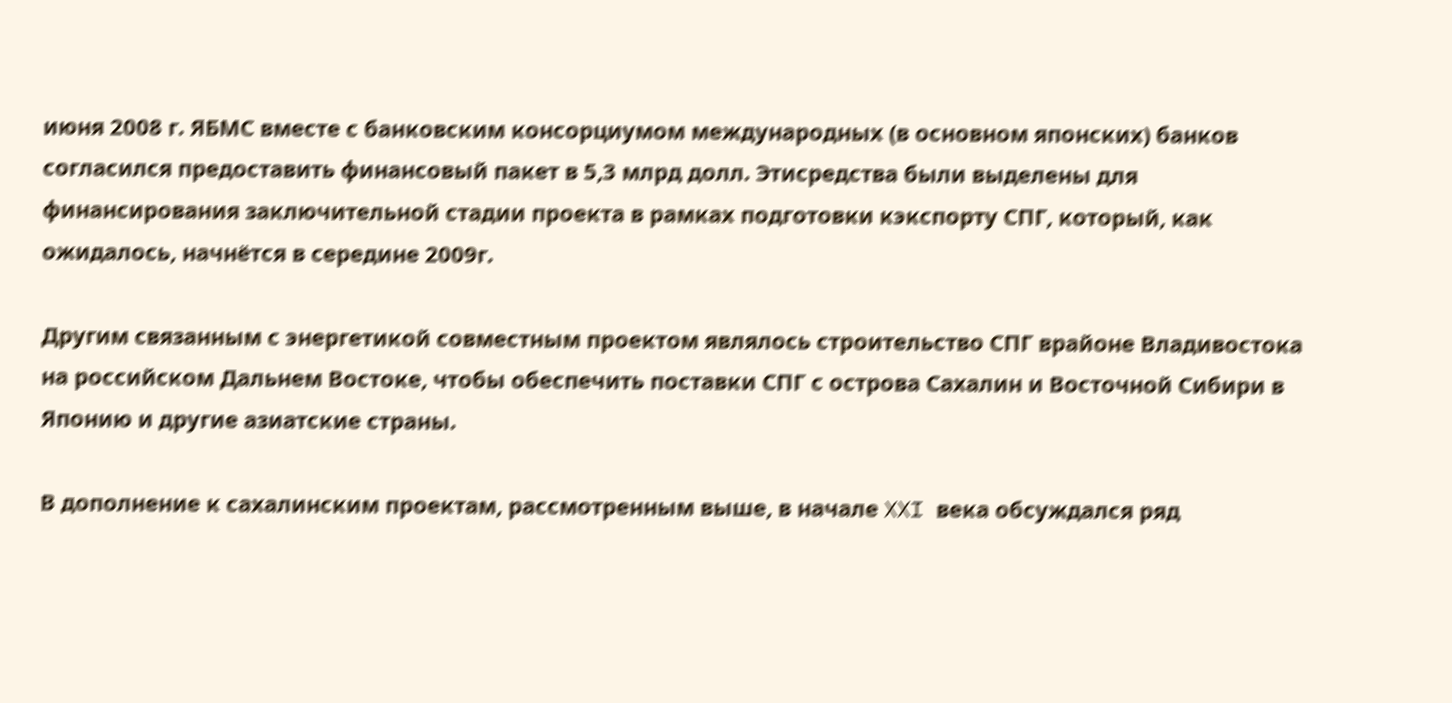июня 2008 г. ЯБМС вместе с банковским консорциумом международных (в основном японских) банков согласился предоставить финансовый пакет в 5,3 млрд долл. Этисредства были выделены для финансирования заключительной стадии проекта в рамках подготовки кэкспорту СПГ, который, как ожидалось, начнётся в середине 2009г.

Другим связанным с энергетикой совместным проектом являлось строительство СПГ врайоне Владивостока на российском Дальнем Востоке, чтобы обеспечить поставки СПГ с острова Сахалин и Восточной Сибири в Японию и другие азиатские страны.

В дополнение к сахалинским проектам, рассмотренным выше, в начале XXI века обсуждался ряд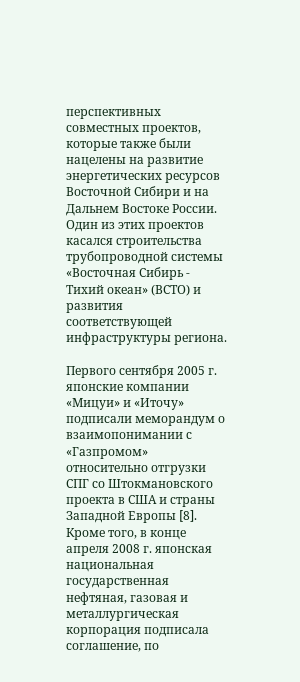перспективных совместных проектов, которые также были нацелены на развитие энергетических ресурсов Восточной Сибири и на Дальнем Востоке России. Один из этих проектов касался строительства трубопроводной системы «Восточная Сибирь - Тихий океан» (ВСТО) и развития соответствующей инфраструктуры региона.

Первого сентября 2005 г. японские компании «Мицуи» и «Иточу» подписали меморандум о взаимопонимании с «Газпромом» относительно отгрузки СПГ со Штокмановского проекта в США и страны Западной Европы [8]. Кроме того, в конце апреля 2008 г. японская национальная государственная нефтяная, газовая и металлургическая корпорация подписала соглашение, по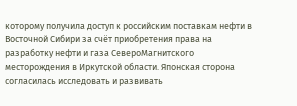которому получила доступ к российским поставкам нефти в Восточной Сибири за счёт приобретения права на разработку нефти и газа СевероМагнитского месторождения в Иркутской области. Японская сторона согласилась исследовать и развивать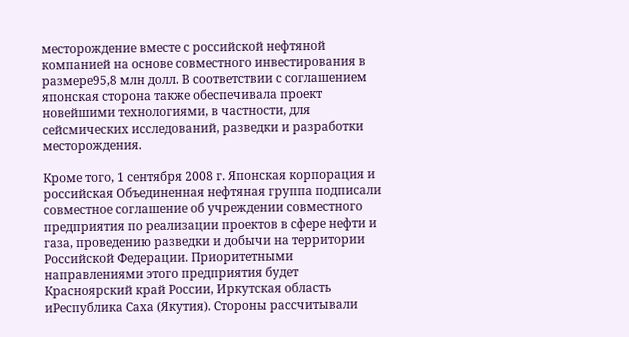месторождение вместе с российской нефтяной компанией на основе совместного инвестирования в размере95,8 млн долл. В соответствии с соглашением японская сторона также обеспечивала проект новейшими технологиями, в частности, для сейсмических исследований, разведки и разработки месторождения.

Кроме того, 1 сентября 2008 г. Японская корпорация и российская Объединенная нефтяная группа подписали совместное соглашение об учреждении совместного предприятия по реализации проектов в сфере нефти и газа, проведению разведки и добычи на территории Российской Федерации. Приоритетными направлениями этого предприятия будет Красноярский край России, Иркутская область иРеспублика Саха (Якутия). Стороны рассчитывали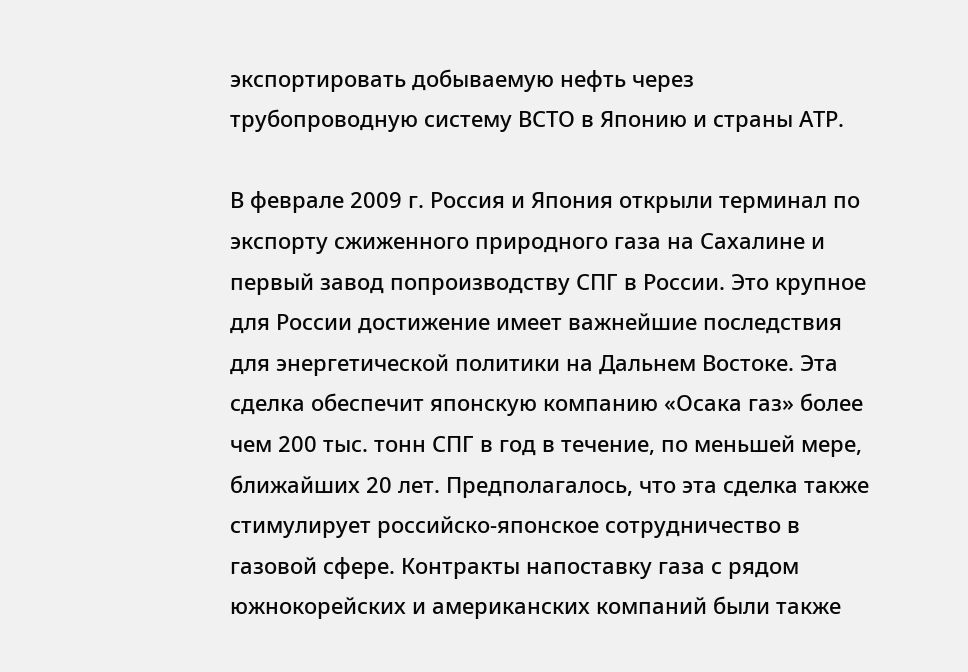экспортировать добываемую нефть через трубопроводную систему ВСТО в Японию и страны АТР.

В феврале 2009 г. Россия и Япония открыли терминал по экспорту сжиженного природного газа на Сахалине и первый завод попроизводству СПГ в России. Это крупное для России достижение имеет важнейшие последствия для энергетической политики на Дальнем Востоке. Эта сделка обеспечит японскую компанию «Осака газ» более чем 200 тыс. тонн СПГ в год в течение, по меньшей мере, ближайших 20 лет. Предполагалось, что эта сделка также стимулирует российско-японское сотрудничество в газовой сфере. Контракты напоставку газа с рядом южнокорейских и американских компаний были также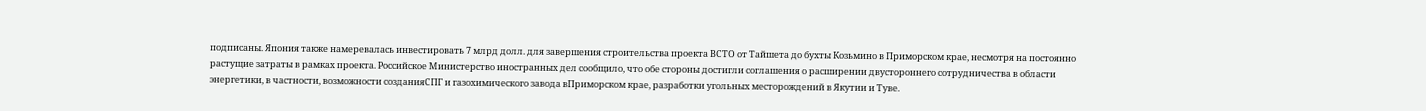подписаны. Япония также намеревалась инвестировать 7 млрд долл. для завершения строительства проекта ВСТО от Тайшета до бухты Козьмино в Приморском крае, несмотря на постоянно растущие затраты в рамках проекта. Российское Министерство иностранных дел сообщило, что обе стороны достигли соглашения о расширении двустороннего сотрудничества в области энергетики, в частности, возможности созданияСПГ и газохимического завода вПриморском крае, разработки угольных месторождений в Якутии и Туве.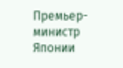Премьер-министр Японии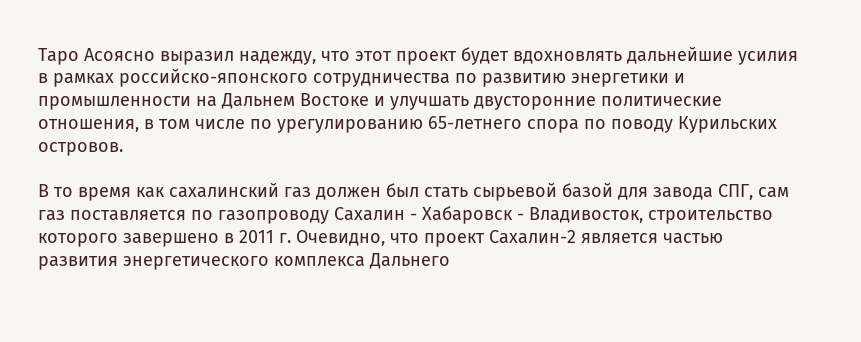Таро Асоясно выразил надежду, что этот проект будет вдохновлять дальнейшие усилия в рамках российско-японского сотрудничества по развитию энергетики и промышленности на Дальнем Востоке и улучшать двусторонние политические отношения, в том числе по урегулированию 65-летнего спора по поводу Курильских островов.

В то время как сахалинский газ должен был стать сырьевой базой для завода СПГ, сам газ поставляется по газопроводу Сахалин - Хабаровск - Владивосток, строительство которого завершено в 2011 г. Очевидно, что проект Сахалин-2 является частью развития энергетического комплекса Дальнего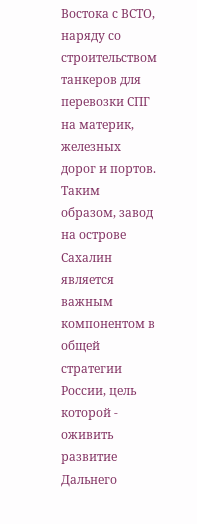Востока с ВСТО, наряду со строительством танкеров для перевозки СПГ на материк, железных дорог и портов. Таким образом, завод на острове Сахалин является важным компонентом в общей стратегии России, цель которой - оживить развитие Дальнего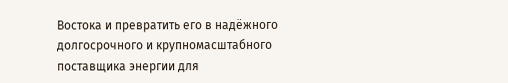Востока и превратить его в надёжного долгосрочного и крупномасштабного поставщика энергии для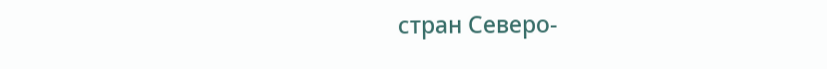стран Северо-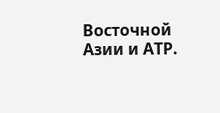Восточной Азии и АТР.